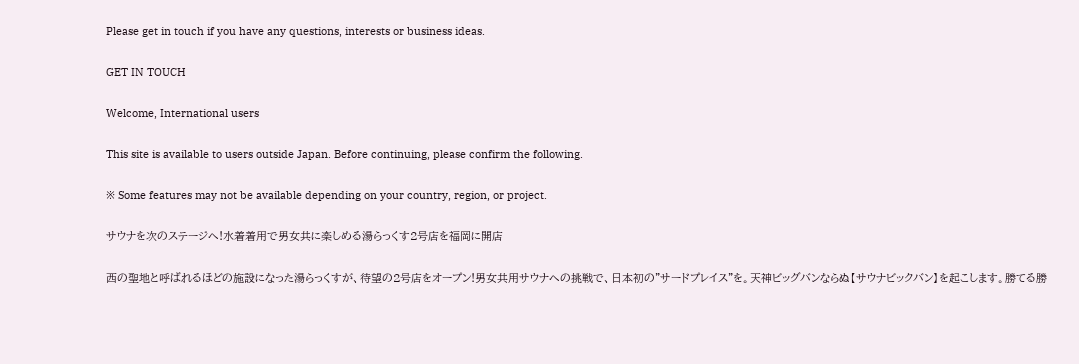Please get in touch if you have any questions, interests or business ideas.

GET IN TOUCH

Welcome, International users

This site is available to users outside Japan. Before continuing, please confirm the following.

※ Some features may not be available depending on your country, region, or project.

サウナを次のステージへ!水着着用で男女共に楽しめる湯らっくす2号店を福岡に開店

西の聖地と呼ばれるほどの施設になった湯らっくすが、待望の2号店をオープン!男女共用サウナへの挑戦で、日本初の"サードプレイス"を。天神ビッグバンならぬ【サウナビックバン】を起こします。勝てる勝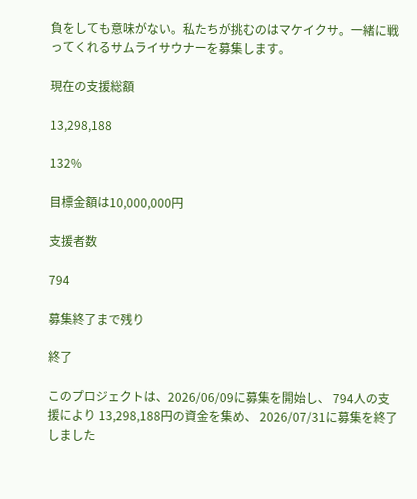負をしても意味がない。私たちが挑むのはマケイクサ。一緒に戦ってくれるサムライサウナーを募集します。

現在の支援総額

13,298,188

132%

目標金額は10,000,000円

支援者数

794

募集終了まで残り

終了

このプロジェクトは、2026/06/09に募集を開始し、 794人の支援により 13,298,188円の資金を集め、 2026/07/31に募集を終了しました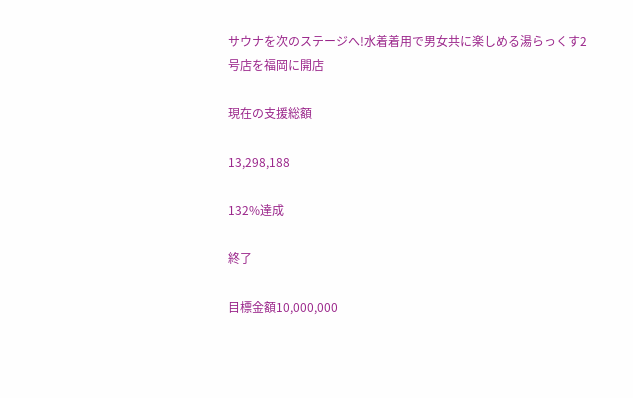サウナを次のステージへ!水着着用で男女共に楽しめる湯らっくす2号店を福岡に開店

現在の支援総額

13,298,188

132%達成

終了

目標金額10,000,000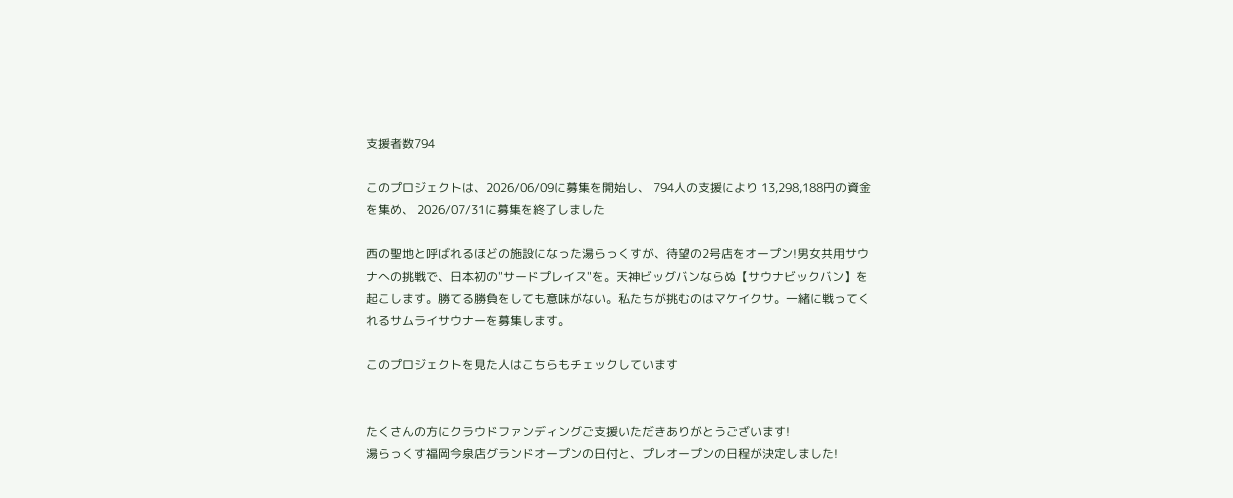支援者数794

このプロジェクトは、2026/06/09に募集を開始し、 794人の支援により 13,298,188円の資金を集め、 2026/07/31に募集を終了しました

西の聖地と呼ばれるほどの施設になった湯らっくすが、待望の2号店をオープン!男女共用サウナへの挑戦で、日本初の"サードプレイス"を。天神ビッグバンならぬ【サウナビックバン】を起こします。勝てる勝負をしても意味がない。私たちが挑むのはマケイクサ。一緒に戦ってくれるサムライサウナーを募集します。

このプロジェクトを見た人はこちらもチェックしています


たくさんの方にクラウドファンディングご支援いただきありがとうございます!
湯らっくす福岡今泉店グランドオープンの日付と、プレオープンの日程が決定しました!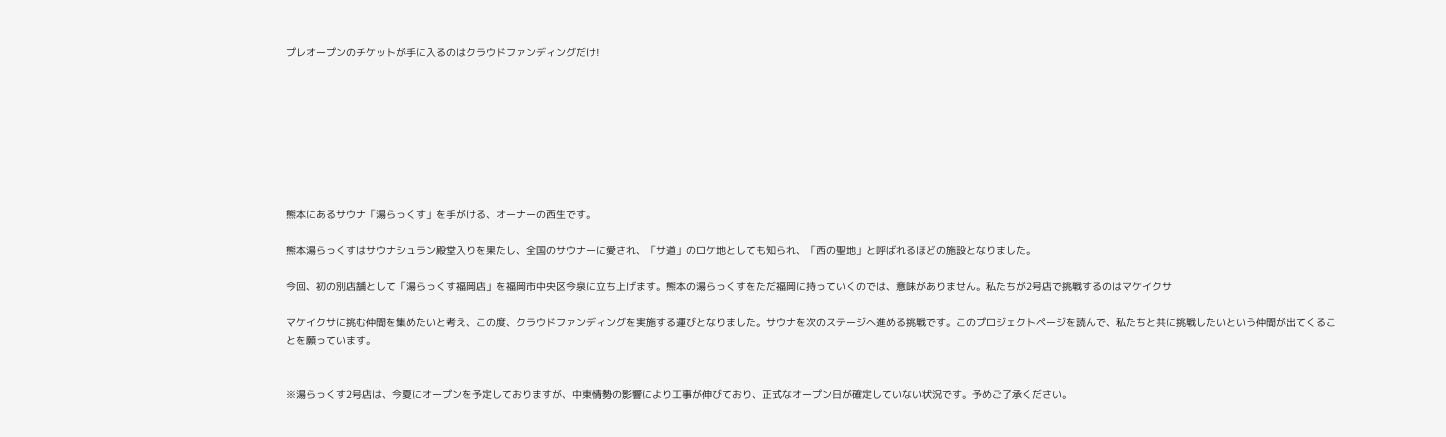プレオープンのチケットが手に入るのはクラウドファンディングだけ!








熊本にあるサウナ「湯らっくす」を手がける、オーナーの西生です。

熊本湯らっくすはサウナシュラン殿堂入りを果たし、全国のサウナーに愛され、「サ道」のロケ地としても知られ、「西の聖地」と呼ばれるほどの施設となりました。

今回、初の別店舗として「湯らっくす福岡店」を福岡市中央区今泉に立ち上げます。熊本の湯らっくすをただ福岡に持っていくのでは、意味がありません。私たちが2号店で挑戦するのはマケイクサ

マケイクサに挑む仲間を集めたいと考え、この度、クラウドファンディングを実施する運びとなりました。サウナを次のステージへ進める挑戦です。このプロジェクトページを読んで、私たちと共に挑戦したいという仲間が出てくることを願っています。


※湯らっくす2号店は、今夏にオープンを予定しておりますが、中東情勢の影響により工事が伸びており、正式なオープン日が確定していない状況です。予めご了承ください。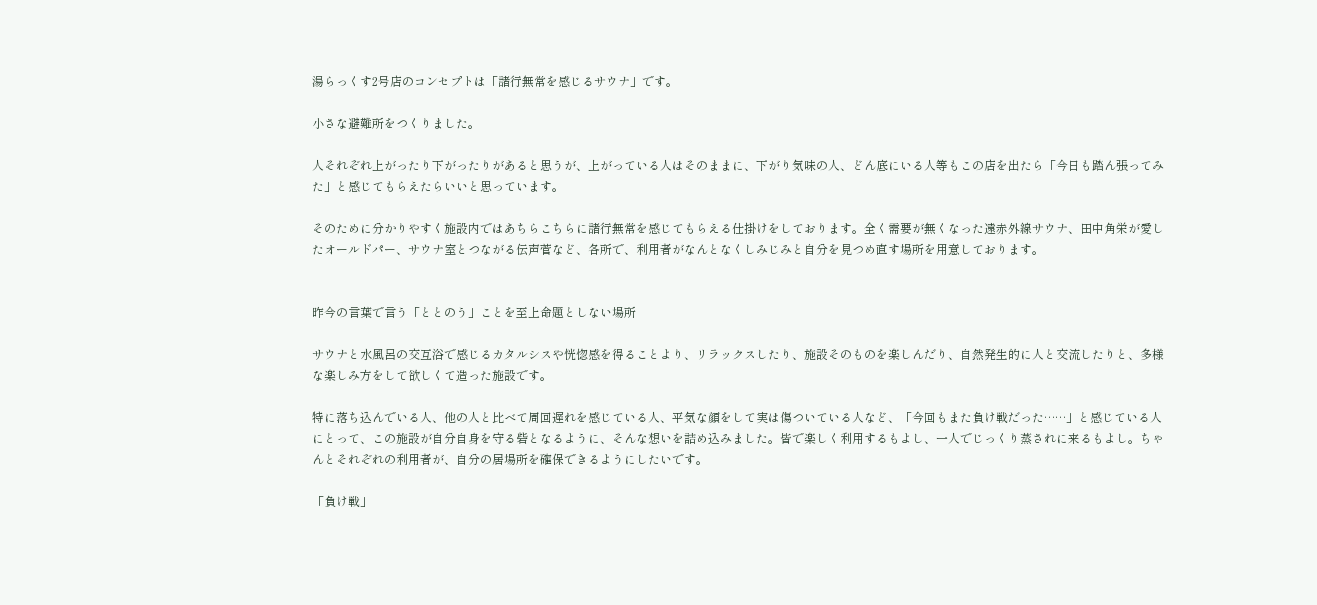湯らっくす2号店のコンセプトは「諸行無常を感じるサウナ」です。

小さな避難所をつくりました。

人それぞれ上がったり下がったりがあると思うが、上がっている人はそのままに、下がり気味の人、どん底にいる人等もこの店を出たら「今日も踏ん張ってみた」と感じてもらえたらいいと思っています。

そのために分かりやすく施設内ではあちらこちらに諸行無常を感じてもらえる仕掛けをしております。全く需要が無くなった遠赤外線サウナ、田中角栄が愛したオールドパー、サウナ室とつながる伝声菅など、各所で、利用者がなんとなくしみじみと自分を見つめ直す場所を用意しております。


昨今の言葉で言う「ととのう」ことを至上命題としない場所

サウナと水風呂の交互浴で感じるカタルシスや恍惚感を得ることより、リラックスしたり、施設そのものを楽しんだり、自然発生的に人と交流したりと、多様な楽しみ方をして欲しくて造った施設です。

特に落ち込んでいる人、他の人と比べて周回遅れを感じている人、平気な顔をして実は傷ついている人など、「今回もまた負け戦だった……」と感じている人にとって、この施設が自分自身を守る砦となるように、そんな想いを詰め込みました。皆で楽しく利用するもよし、一人でじっくり蒸されに来るもよし。ちゃんとそれぞれの利用者が、自分の居場所を確保できるようにしたいです。

「負け戦」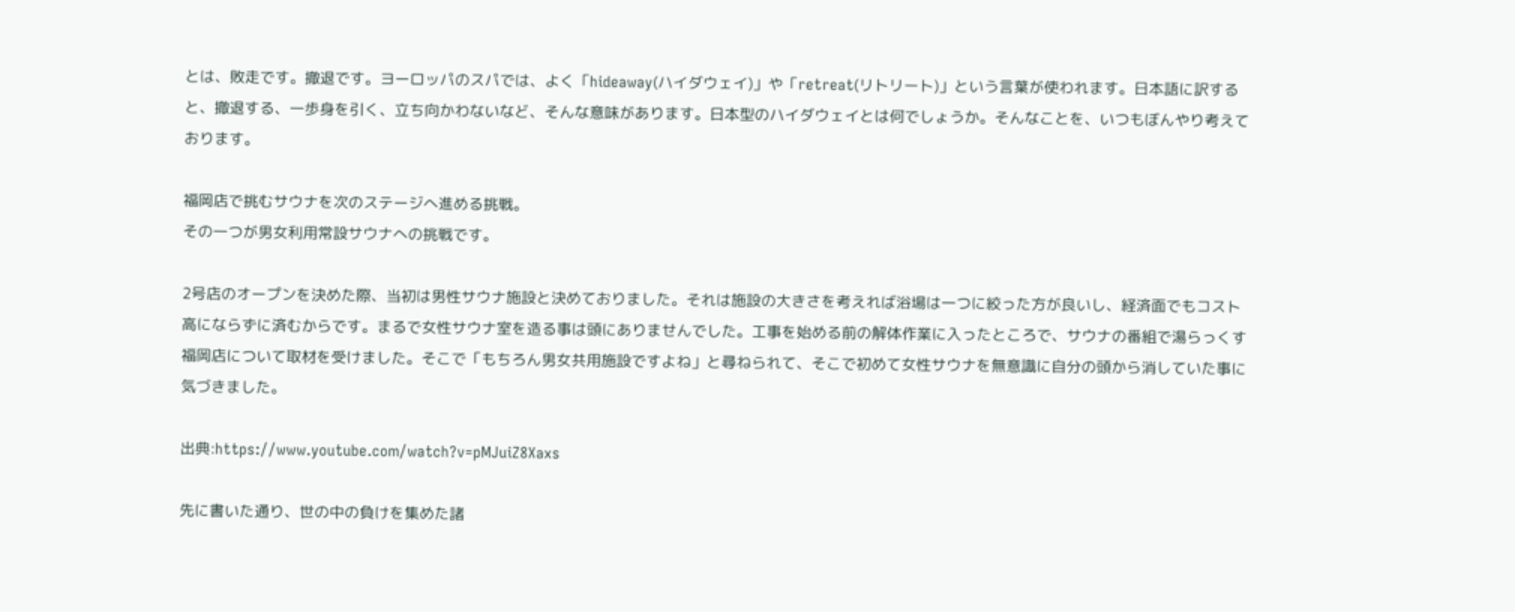とは、敗走です。撤退です。ヨーロッパのスパでは、よく「hideaway(ハイダウェイ)」や「retreat(リトリート)」という言葉が使われます。日本語に訳すると、撤退する、一歩身を引く、立ち向かわないなど、そんな意味があります。日本型のハイダウェイとは何でしょうか。そんなことを、いつもぼんやり考えております。

福岡店で挑むサウナを次のステージへ進める挑戦。
その一つが男女利用常設サウナへの挑戦です。

2号店のオープンを決めた際、当初は男性サウナ施設と決めておりました。それは施設の大きさを考えれば浴場は一つに絞った方が良いし、経済面でもコスト高にならずに済むからです。まるで女性サウナ室を造る事は頭にありませんでした。工事を始める前の解体作業に入ったところで、サウナの番組で湯らっくす福岡店について取材を受けました。そこで「もちろん男女共用施設ですよね」と尋ねられて、そこで初めて女性サウナを無意識に自分の頭から消していた事に気づきました。

出典:https://www.youtube.com/watch?v=pMJuiZ8Xaxs

先に書いた通り、世の中の負けを集めた諸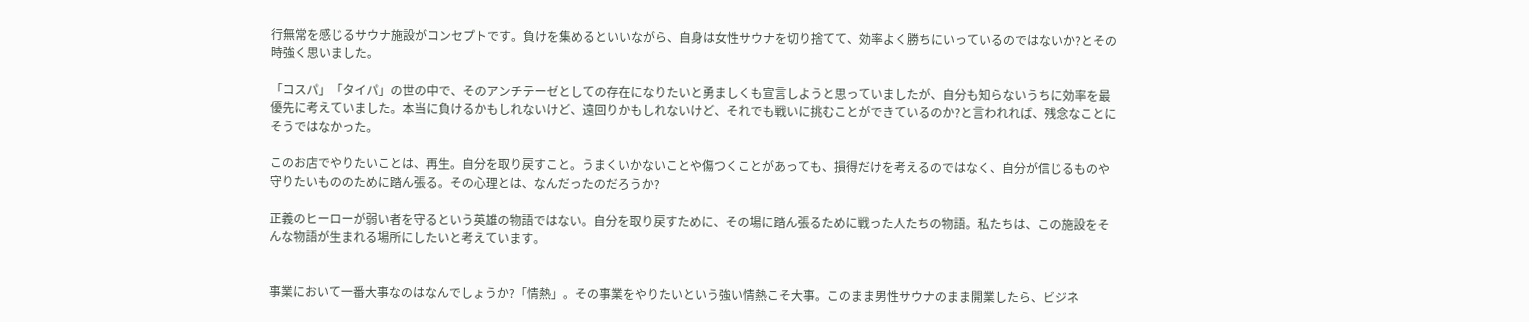行無常を感じるサウナ施設がコンセプトです。負けを集めるといいながら、自身は女性サウナを切り捨てて、効率よく勝ちにいっているのではないか?とその時強く思いました。

「コスパ」「タイパ」の世の中で、そのアンチテーゼとしての存在になりたいと勇ましくも宣言しようと思っていましたが、自分も知らないうちに効率を最優先に考えていました。本当に負けるかもしれないけど、遠回りかもしれないけど、それでも戦いに挑むことができているのか?と言われれば、残念なことにそうではなかった。

このお店でやりたいことは、再生。自分を取り戻すこと。うまくいかないことや傷つくことがあっても、損得だけを考えるのではなく、自分が信じるものや守りたいもののために踏ん張る。その心理とは、なんだったのだろうか?

正義のヒーローが弱い者を守るという英雄の物語ではない。自分を取り戻すために、その場に踏ん張るために戦った人たちの物語。私たちは、この施設をそんな物語が生まれる場所にしたいと考えています。


事業において一番大事なのはなんでしょうか?「情熱」。その事業をやりたいという強い情熱こそ大事。このまま男性サウナのまま開業したら、ビジネ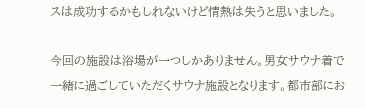スは成功するかもしれないけど情熱は失うと思いました。

今回の施設は浴場が一つしかありません。男女サウナ着で一緒に過ごしていただくサウナ施設となります。都市部にお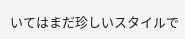いてはまだ珍しいスタイルで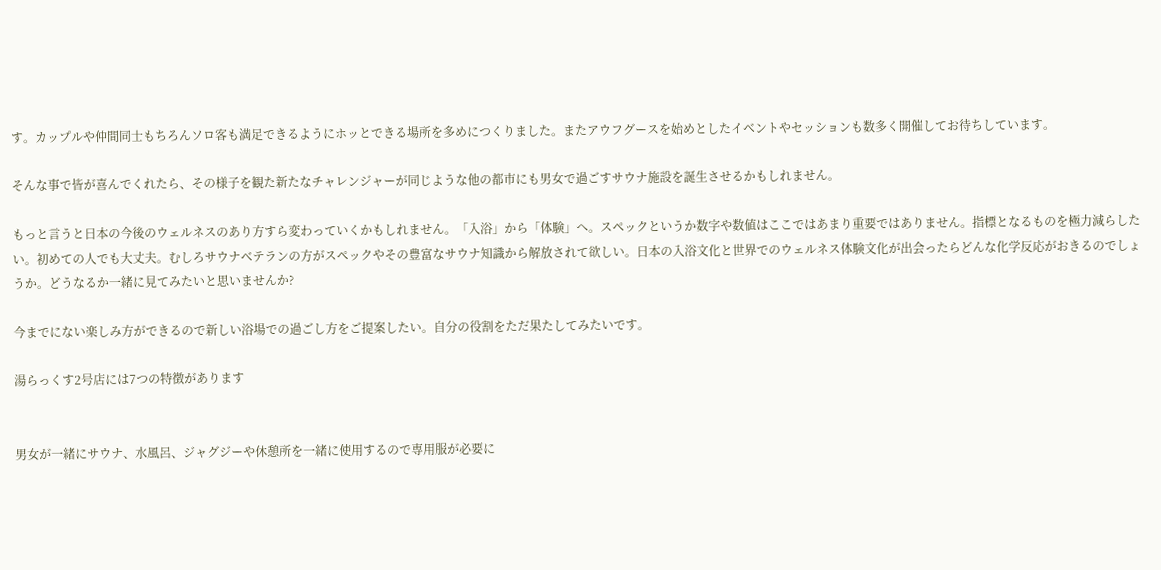す。カップルや仲間同士もちろんソロ客も満足できるようにホッとできる場所を多めにつくりました。またアウフグースを始めとしたイベントやセッションも数多く開催してお待ちしています。

そんな事で皆が喜んでくれたら、その様子を観た新たなチャレンジャーが同じような他の都市にも男女で過ごすサウナ施設を誕生させるかもしれません。

もっと言うと日本の今後のウェルネスのあり方すら変わっていくかもしれません。「入浴」から「体験」へ。スペックというか数字や数値はここではあまり重要ではありません。指標となるものを極力減らしたい。初めての人でも大丈夫。むしろサウナベテランの方がスペックやその豊富なサウナ知識から解放されて欲しい。日本の入浴文化と世界でのウェルネス体験文化が出会ったらどんな化学反応がおきるのでしょうか。どうなるか一緒に見てみたいと思いませんか?

今までにない楽しみ方ができるので新しい浴場での過ごし方をご提案したい。自分の役割をただ果たしてみたいです。

湯らっくす2号店には7つの特徴があります


男女が一緒にサウナ、水風呂、ジャグジーや休憩所を一緒に使用するので専用服が必要に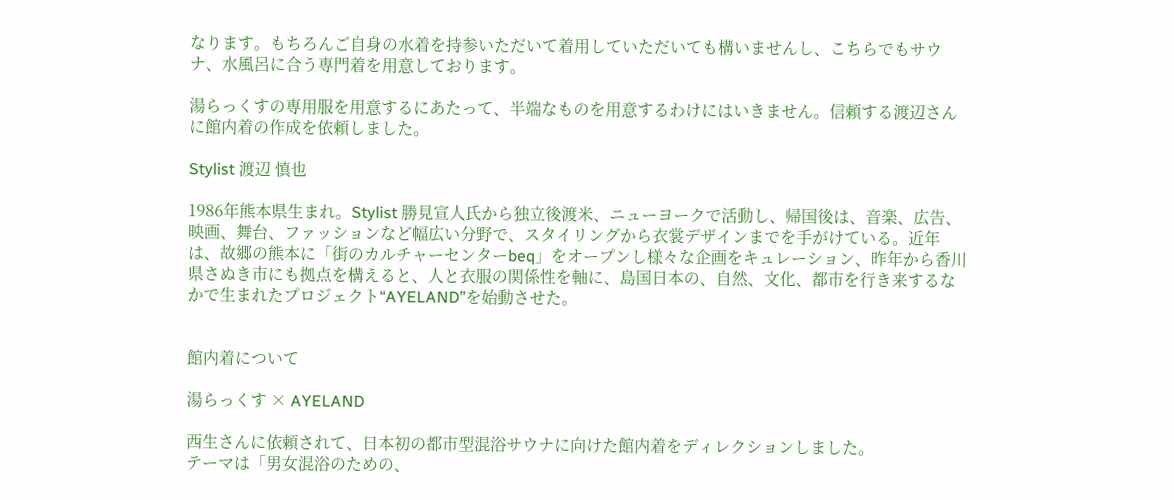なります。もちろんご自身の水着を持参いただいて着用していただいても構いませんし、こちらでもサウナ、水風呂に合う専門着を用意しております。

湯らっくすの専用服を用意するにあたって、半端なものを用意するわけにはいきません。信頼する渡辺さんに館内着の作成を依頼しました。

Stylist 渡辺 慎也

1986年熊本県生まれ。Stylist 勝見宣人氏から独立後渡米、ニューヨークで活動し、帰国後は、音楽、広告、映画、舞台、ファッションなど幅広い分野で、スタイリングから衣裳デザインまでを手がけている。近年は、故郷の熊本に「街のカルチャーセンターbeq」をオープンし様々な企画をキュレーション、昨年から香川県さぬき市にも拠点を構えると、人と衣服の関係性を軸に、島国日本の、自然、文化、都市を行き来するなかで生まれたプロジェクト“AYELAND”を始動させた。


館内着について

湯らっくす × AYELAND

西生さんに依頼されて、日本初の都市型混浴サウナに向けた館内着をディレクションしました。
テーマは「男女混浴のための、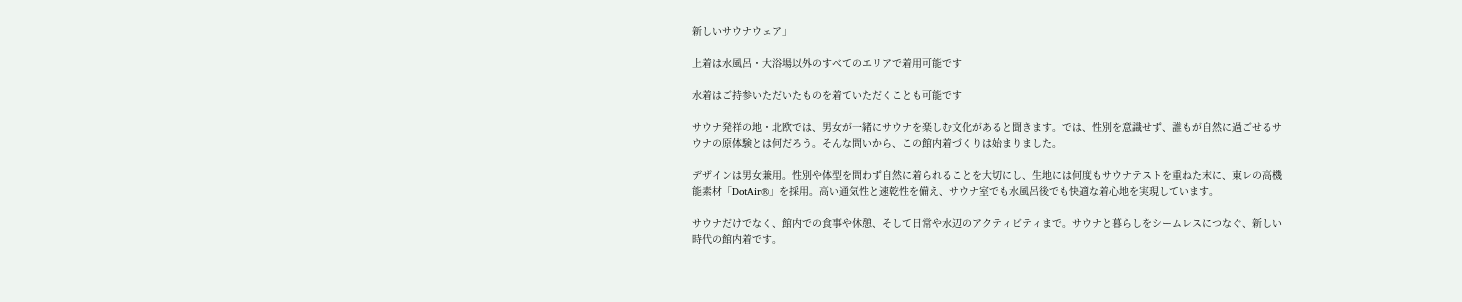新しいサウナウェア」

上着は水風呂・大浴場以外のすべてのエリアで着用可能です

水着はご持参いただいたものを着ていただくことも可能です

サウナ発祥の地・北欧では、男女が一緒にサウナを楽しむ文化があると聞きます。では、性別を意識せず、誰もが自然に過ごせるサウナの原体験とは何だろう。そんな問いから、この館内着づくりは始まりました。

デザインは男女兼用。性別や体型を問わず自然に着られることを大切にし、生地には何度もサウナテストを重ねた末に、東レの高機能素材「DotAir®」を採用。高い通気性と速乾性を備え、サウナ室でも水風呂後でも快適な着心地を実現しています。

サウナだけでなく、館内での食事や休憩、そして日常や水辺のアクティビティまで。サウナと暮らしをシームレスにつなぐ、新しい時代の館内着です。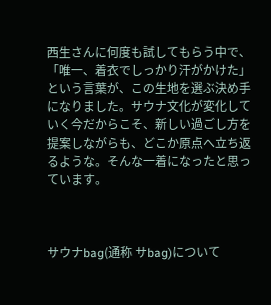西生さんに何度も試してもらう中で、「唯一、着衣でしっかり汗がかけた」という言葉が、この生地を選ぶ決め手になりました。サウナ文化が変化していく今だからこそ、新しい過ごし方を提案しながらも、どこか原点へ立ち返るような。そんな一着になったと思っています。



サウナbag(通称 サbag)について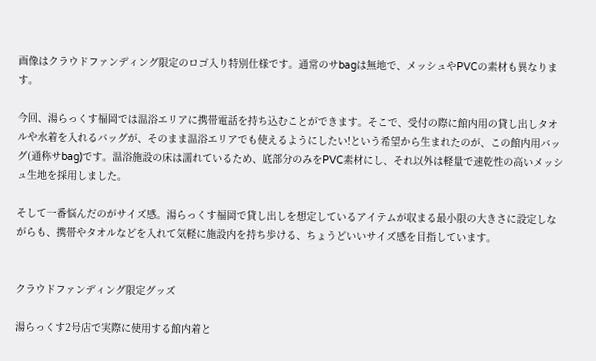画像はクラウドファンディング限定のロゴ入り特別仕様です。通常のサbagは無地で、メッシュやPVCの素材も異なります。

今回、湯らっくす福岡では温浴エリアに携帯電話を持ち込むことができます。そこで、受付の際に館内用の貸し出しタオルや水着を入れるバッグが、そのまま温浴エリアでも使えるようにしたい!という希望から生まれたのが、この館内用バッグ(通称サbag)です。温浴施設の床は濡れているため、底部分のみをPVC素材にし、それ以外は軽量で速乾性の高いメッシュ生地を採用しました。

そして一番悩んだのがサイズ感。湯らっくす福岡で貸し出しを想定しているアイテムが収まる最小限の大きさに設定しながらも、携帯やタオルなどを入れて気軽に施設内を持ち歩ける、ちょうどいいサイズ感を目指しています。


クラウドファンディング限定グッズ

湯らっくす2号店で実際に使用する館内着と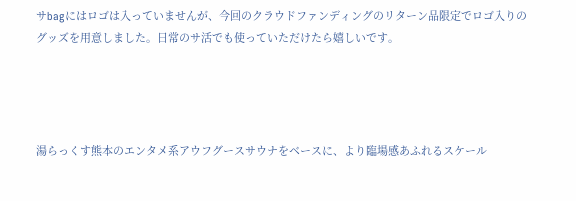サbagにはロゴは入っていませんが、今回のクラウドファンディングのリターン品限定でロゴ入りのグッズを用意しました。日常のサ活でも使っていただけたら嬉しいです。




湯らっくす熊本のエンタメ系アウフグースサウナをベースに、より臨場感あふれるスケール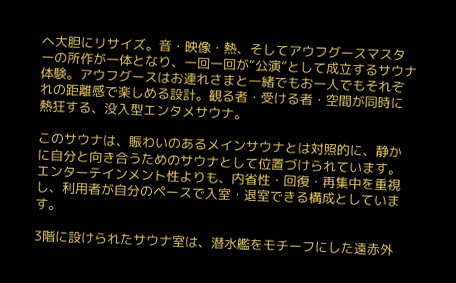へ大胆にリサイズ。音・映像・熱、そしてアウフグースマスターの所作が一体となり、一回一回が“公演”として成立するサウナ体験。アウフグースはお連れさまと一緒でもお一人でもそれぞれの距離感で楽しめる設計。観る者・受ける者・空間が同時に熱狂する、没入型エンタメサウナ。

このサウナは、賑わいのあるメインサウナとは対照的に、静かに自分と向き合うためのサウナとして位置づけられています。エンターテインメント性よりも、内省性・回復・再集中を重視し、利用者が自分のペースで入室・退室できる構成としています。

3階に設けられたサウナ室は、潜水艦をモチーフにした遠赤外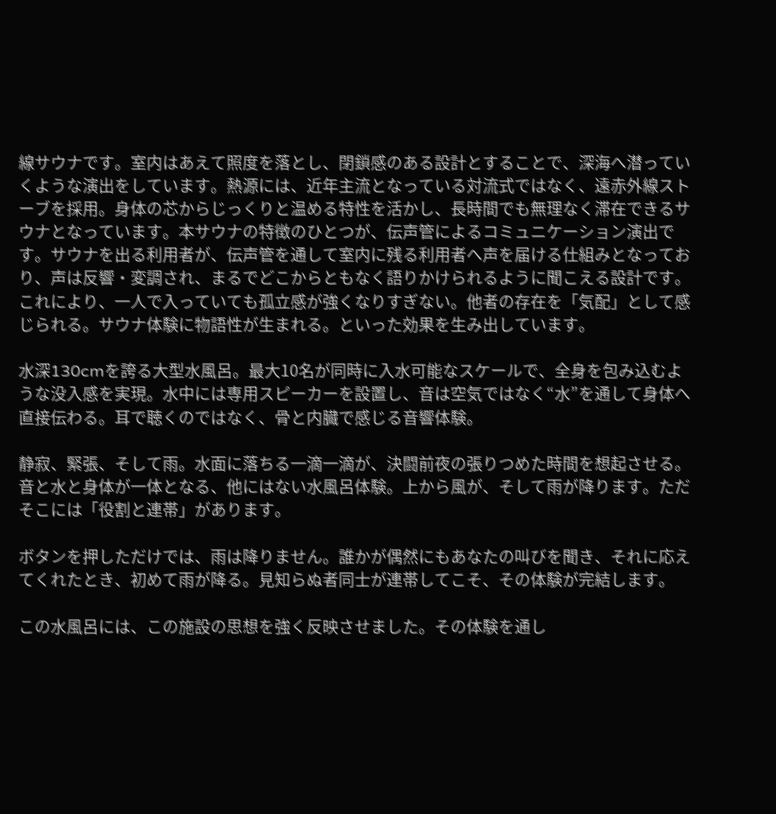線サウナです。室内はあえて照度を落とし、閉鎖感のある設計とすることで、深海へ潜っていくような演出をしています。熱源には、近年主流となっている対流式ではなく、遠赤外線ストーブを採用。身体の芯からじっくりと温める特性を活かし、長時間でも無理なく滞在できるサウナとなっています。本サウナの特徴のひとつが、伝声管によるコミュニケーション演出です。サウナを出る利用者が、伝声管を通して室内に残る利用者へ声を届ける仕組みとなっており、声は反響・変調され、まるでどこからともなく語りかけられるように聞こえる設計です。これにより、一人で入っていても孤立感が強くなりすぎない。他者の存在を「気配」として感じられる。サウナ体験に物語性が生まれる。といった効果を生み出しています。

水深130cmを誇る大型水風呂。最大10名が同時に入水可能なスケールで、全身を包み込むような没入感を実現。水中には専用スピーカーを設置し、音は空気ではなく“水”を通して身体へ直接伝わる。耳で聴くのではなく、骨と内臓で感じる音響体験。

静寂、緊張、そして雨。水面に落ちる一滴一滴が、決闘前夜の張りつめた時間を想起させる。音と水と身体が一体となる、他にはない水風呂体験。上から風が、そして雨が降ります。ただそこには「役割と連帯」があります。

ボタンを押しただけでは、雨は降りません。誰かが偶然にもあなたの叫びを聞き、それに応えてくれたとき、初めて雨が降る。見知らぬ者同士が連帯してこそ、その体験が完結します。

この水風呂には、この施設の思想を強く反映させました。その体験を通し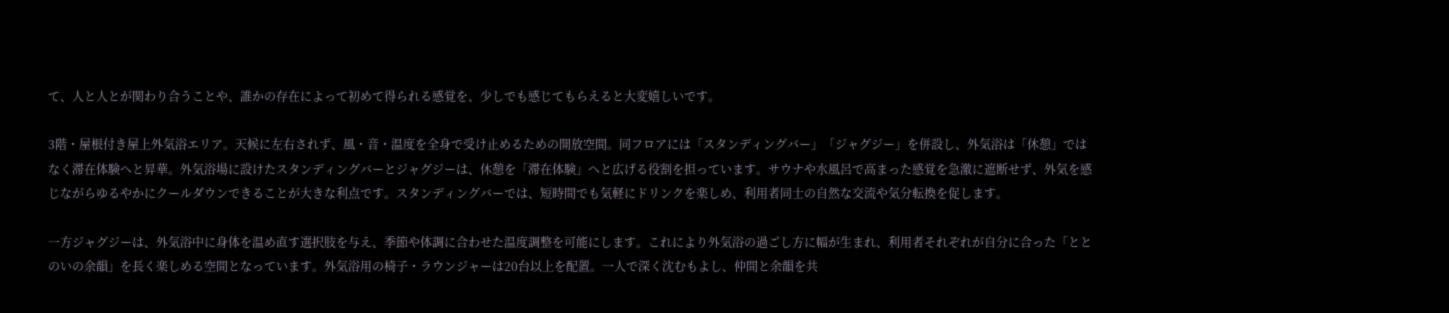て、人と人とが関わり合うことや、誰かの存在によって初めて得られる感覚を、少しでも感じてもらえると大変嬉しいです。

3階・屋根付き屋上外気浴エリア。天候に左右されず、風・音・温度を全身で受け止めるための開放空間。同フロアには「スタンディングバー」「ジャグジー」を併設し、外気浴は「休憩」ではなく滞在体験へと昇華。外気浴場に設けたスタンディングバーとジャグジーは、休憩を「滞在体験」へと広げる役割を担っています。サウナや水風呂で高まった感覚を急激に遮断せず、外気を感じながらゆるやかにクールダウンできることが大きな利点です。スタンディングバーでは、短時間でも気軽にドリンクを楽しめ、利用者同士の自然な交流や気分転換を促します。

一方ジャグジーは、外気浴中に身体を温め直す選択肢を与え、季節や体調に合わせた温度調整を可能にします。これにより外気浴の過ごし方に幅が生まれ、利用者それぞれが自分に合った「ととのいの余韻」を長く楽しめる空間となっています。外気浴用の椅子・ラウンジャーは20台以上を配置。一人で深く沈むもよし、仲間と余韻を共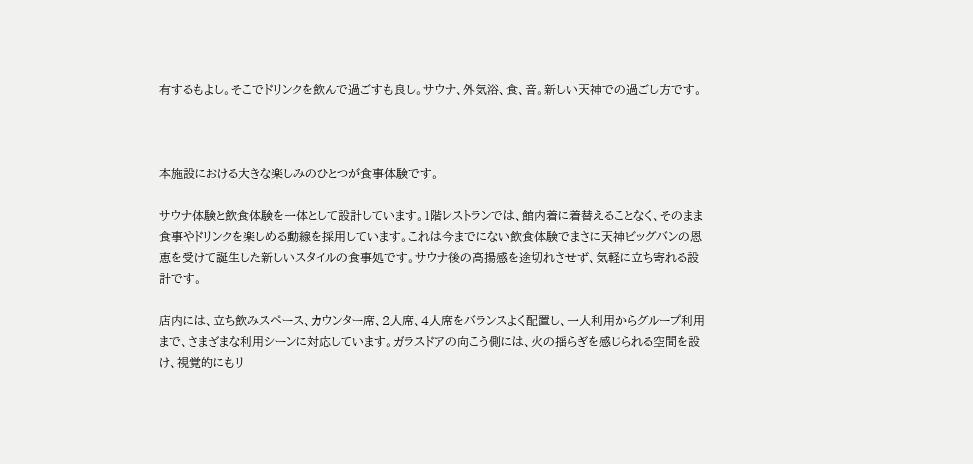有するもよし。そこでドリンクを飲んで過ごすも良し。サウナ、外気浴、食、音。新しい天神での過ごし方です。



本施設における大きな楽しみのひとつが食事体験です。

サウナ体験と飲食体験を一体として設計しています。1階レストランでは、館内着に着替えることなく、そのまま食事やドリンクを楽しめる動線を採用しています。これは今までにない飲食体験でまさに天神ビッグバンの恩恵を受けて誕生した新しいスタイルの食事処です。サウナ後の高揚感を途切れさせず、気軽に立ち寄れる設計です。

店内には、立ち飲みスペース、カウンター席、2人席、4人席をバランスよく配置し、一人利用からグループ利用まで、さまざまな利用シーンに対応しています。ガラスドアの向こう側には、火の揺らぎを感じられる空間を設け、視覚的にもリ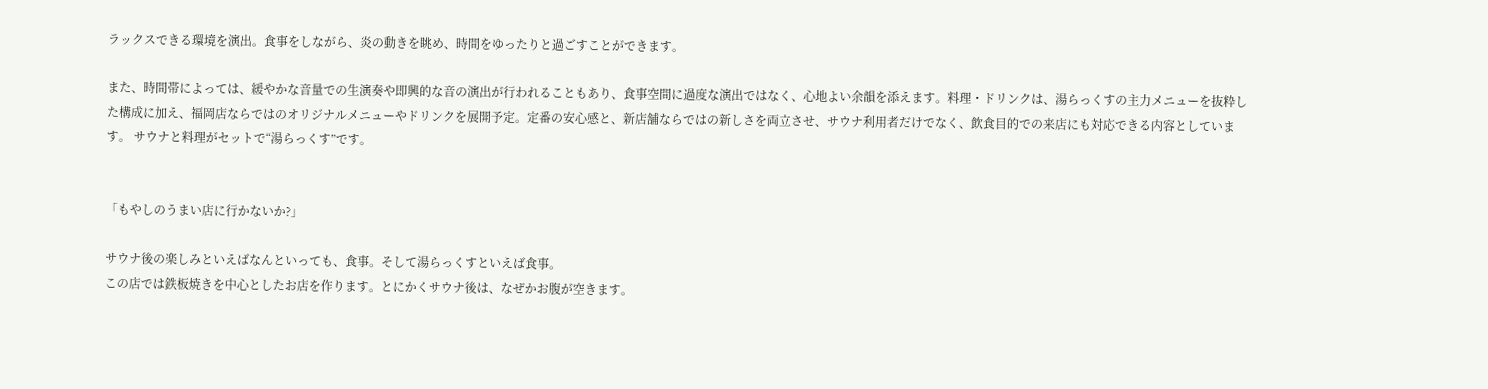ラックスできる環境を演出。食事をしながら、炎の動きを眺め、時間をゆったりと過ごすことができます。

また、時間帯によっては、緩やかな音量での生演奏や即興的な音の演出が行われることもあり、食事空間に過度な演出ではなく、心地よい余韻を添えます。料理・ドリンクは、湯らっくすの主力メニューを抜粋した構成に加え、福岡店ならではのオリジナルメニューやドリンクを展開予定。定番の安心感と、新店舗ならではの新しさを両立させ、サウナ利用者だけでなく、飲食目的での来店にも対応できる内容としています。 サウナと料理がセットで“湯らっくす”です。


「もやしのうまい店に行かないか?」

サウナ後の楽しみといえばなんといっても、食事。そして湯らっくすといえば食事。
この店では鉄板焼きを中心としたお店を作ります。とにかくサウナ後は、なぜかお腹が空きます。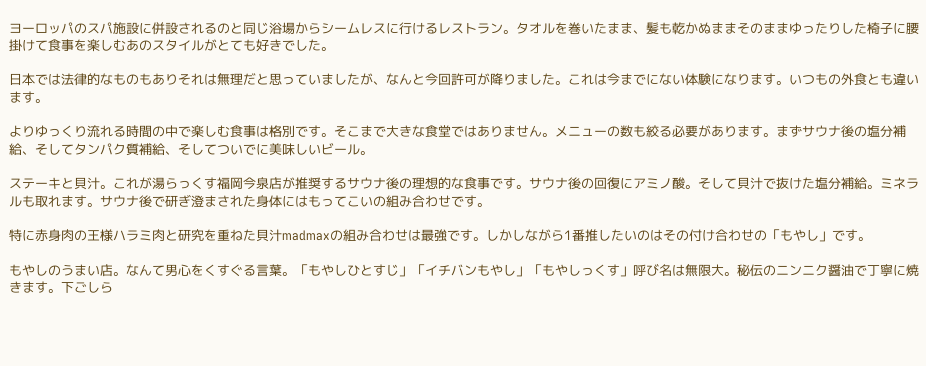ヨーロッパのスパ施設に併設されるのと同じ浴場からシームレスに行けるレストラン。タオルを巻いたまま、髪も乾かぬままそのままゆったりした椅子に腰掛けて食事を楽しむあのスタイルがとても好きでした。

日本では法律的なものもありそれは無理だと思っていましたが、なんと今回許可が降りました。これは今までにない体験になります。いつもの外食とも違います。

よりゆっくり流れる時間の中で楽しむ食事は格別です。そこまで大きな食堂ではありません。メニューの数も絞る必要があります。まずサウナ後の塩分補給、そしてタンパク質補給、そしてついでに美味しいビール。

ステーキと貝汁。これが湯らっくす福岡今泉店が推奨するサウナ後の理想的な食事です。サウナ後の回復にアミノ酸。そして貝汁で抜けた塩分補給。ミネラルも取れます。サウナ後で研ぎ澄まされた身体にはもってこいの組み合わせです。

特に赤身肉の王様ハラミ肉と研究を重ねた貝汁madmaxの組み合わせは最強です。しかしながら1番推したいのはその付け合わせの「もやし」です。

もやしのうまい店。なんて男心をくすぐる言葉。「もやしひとすじ」「イチバンもやし」「もやしっくす」呼び名は無限大。秘伝のニンニク醤油で丁寧に焼きます。下ごしら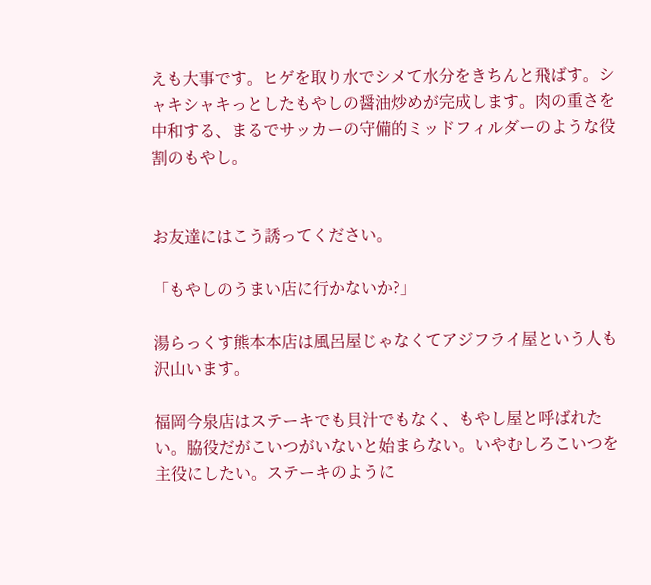えも大事です。ヒゲを取り水でシメて水分をきちんと飛ばす。シャキシャキっとしたもやしの醤油炒めが完成します。肉の重さを中和する、まるでサッカーの守備的ミッドフィルダーのような役割のもやし。


お友達にはこう誘ってください。

「もやしのうまい店に行かないか?」

湯らっくす熊本本店は風呂屋じゃなくてアジフライ屋という人も沢山います。

福岡今泉店はステーキでも貝汁でもなく、もやし屋と呼ばれたい。脇役だがこいつがいないと始まらない。いやむしろこいつを主役にしたい。ステーキのように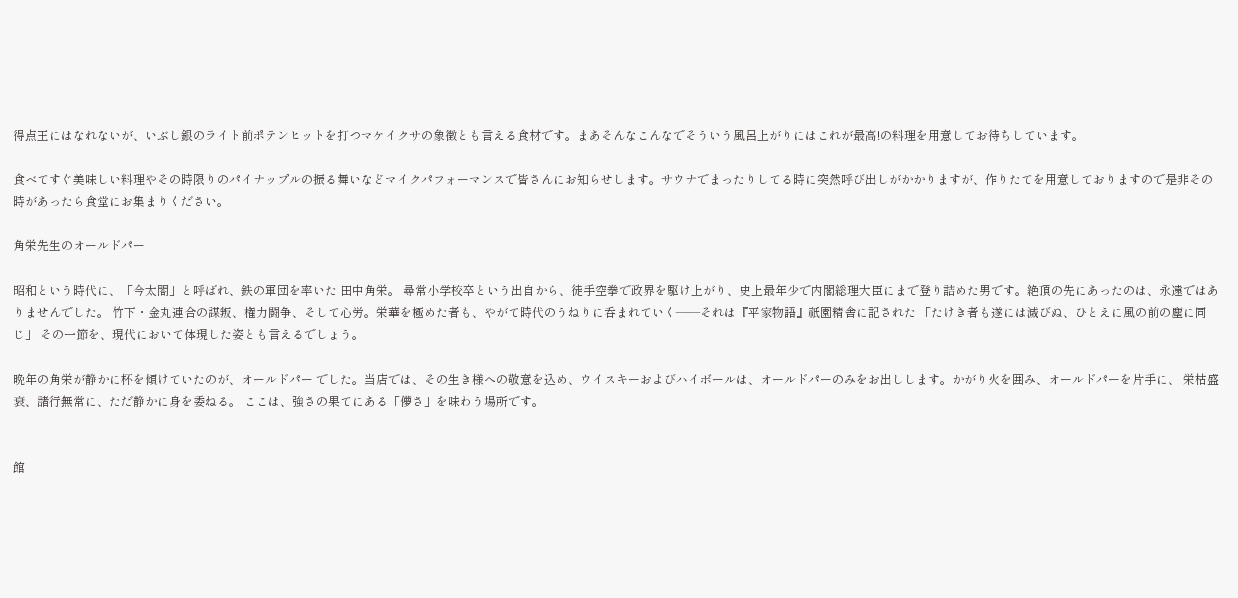得点王にはなれないが、いぶし銀のライト前ポテンヒットを打つマケイクサの象徴とも言える食材です。まあそんなこんなでそういう風呂上がりにはこれが最高!の料理を用意してお待ちしています。

食べてすぐ美味しい料理やその時限りのパイナップルの振る舞いなどマイクパフォーマンスで皆さんにお知らせします。サウナでまったりしてる時に突然呼び出しがかかりますが、作りたてを用意しておりますので是非その時があったら食堂にお集まりください。

角栄先生のオールドパー

昭和という時代に、「今太閤」と呼ばれ、鉄の軍団を率いた 田中角栄。 尋常小学校卒という出自から、徒手空拳で政界を駆け上がり、史上最年少で内閣総理大臣にまで登り詰めた男です。絶頂の先にあったのは、永遠ではありませんでした。 竹下・金丸連合の謀叛、権力闘争、そして心労。栄華を極めた者も、やがて時代のうねりに呑まれていく――それは『平家物語』祇園精舎に記された 「たけき者も遂には滅びぬ、ひとえに風の前の塵に同じ」 その一節を、現代において体現した姿とも言えるでしょう。

晩年の角栄が静かに杯を傾けていたのが、オールドパー でした。当店では、その生き様への敬意を込め、ウイスキーおよびハイボールは、オールドパーのみをお出しします。かがり火を囲み、オールドパーを片手に、 栄枯盛衰、諸行無常に、ただ静かに身を委ねる。 ここは、強さの果てにある「儚さ」を味わう場所です。


館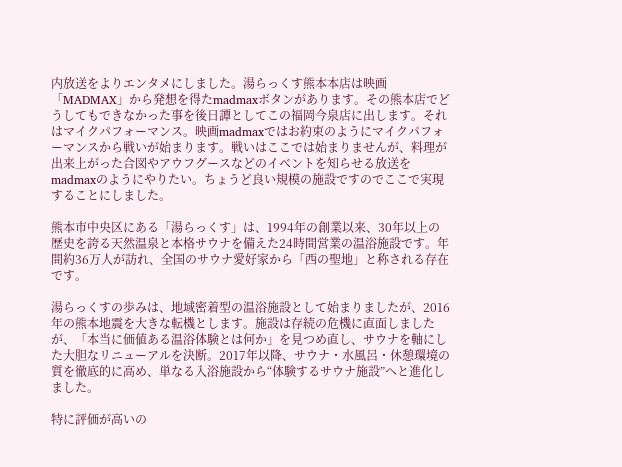内放送をよりエンタメにしました。湯らっくす熊本本店は映画「MADMAX」から発想を得たmadmaxボタンがあります。その熊本店でどうしてもできなかった事を後日譚としてこの福岡今泉店に出します。それはマイクパフォーマンス。映画madmaxではお約束のようにマイクパフォーマンスから戦いが始まります。戦いはここでは始まりませんが、料理が出来上がった合図やアウフグースなどのイベントを知らせる放送をmadmaxのようにやりたい。ちょうど良い規模の施設ですのでここで実現することにしました。

熊本市中央区にある「湯らっくす」は、1994年の創業以来、30年以上の歴史を誇る天然温泉と本格サウナを備えた24時間営業の温浴施設です。年間約36万人が訪れ、全国のサウナ愛好家から「西の聖地」と称される存在です。

湯らっくすの歩みは、地域密着型の温浴施設として始まりましたが、2016年の熊本地震を大きな転機とします。施設は存続の危機に直面しましたが、「本当に価値ある温浴体験とは何か」を見つめ直し、サウナを軸にした大胆なリニューアルを決断。2017年以降、サウナ・水風呂・休憩環境の質を徹底的に高め、単なる入浴施設から“体験するサウナ施設”へと進化しました。

特に評価が高いの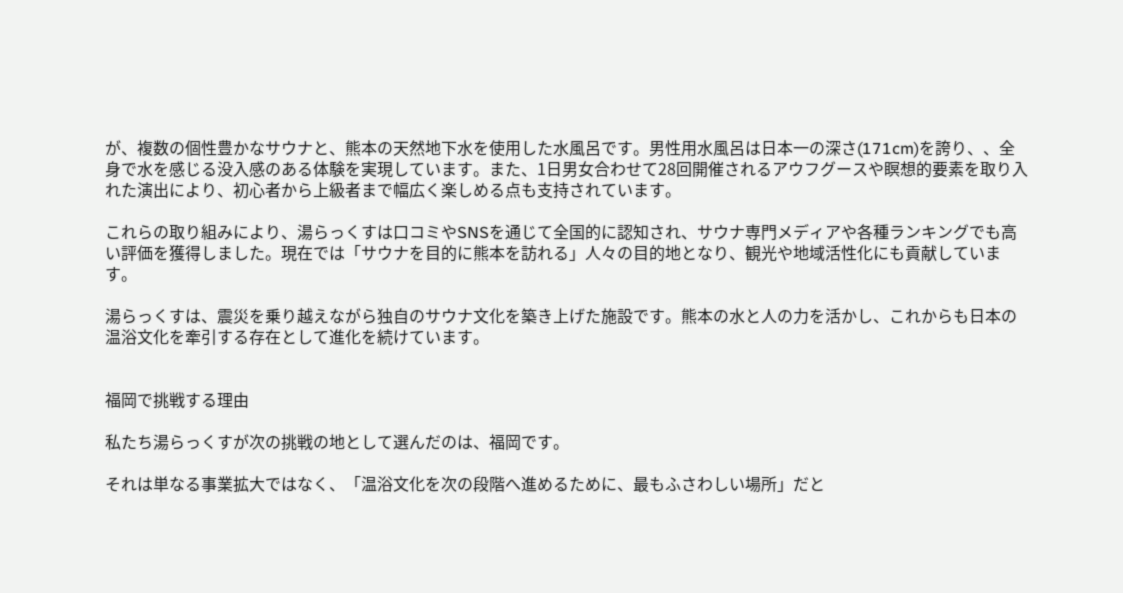が、複数の個性豊かなサウナと、熊本の天然地下水を使用した水風呂です。男性用水風呂は日本一の深さ(171cm)を誇り、、全身で水を感じる没入感のある体験を実現しています。また、1日男女合わせて28回開催されるアウフグースや瞑想的要素を取り入れた演出により、初心者から上級者まで幅広く楽しめる点も支持されています。

これらの取り組みにより、湯らっくすは口コミやSNSを通じて全国的に認知され、サウナ専門メディアや各種ランキングでも高い評価を獲得しました。現在では「サウナを目的に熊本を訪れる」人々の目的地となり、観光や地域活性化にも貢献しています。

湯らっくすは、震災を乗り越えながら独自のサウナ文化を築き上げた施設です。熊本の水と人の力を活かし、これからも日本の温浴文化を牽引する存在として進化を続けています。


福岡で挑戦する理由

私たち湯らっくすが次の挑戦の地として選んだのは、福岡です。

それは単なる事業拡大ではなく、「温浴文化を次の段階へ進めるために、最もふさわしい場所」だと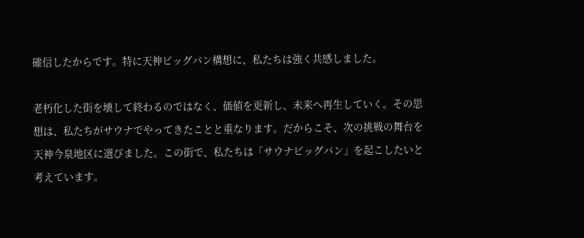確信したからです。特に天神ビッグバン構想に、私たちは強く共感しました。

老朽化した街を壊して終わるのではなく、価値を更新し、未来へ再生していく。その思想は、私たちがサウナでやってきたことと重なります。だからこそ、次の挑戦の舞台を天神今泉地区に選びました。この街で、私たちは「サウナビッグバン」を起こしたいと考えています。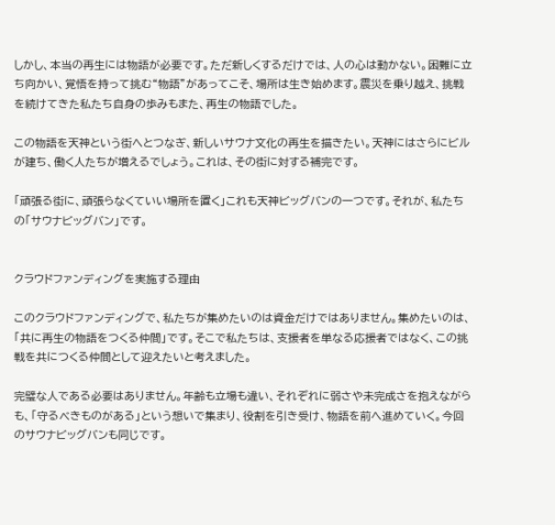しかし、本当の再生には物語が必要です。ただ新しくするだけでは、人の心は動かない。困難に立ち向かい、覚悟を持って挑む“物語”があってこそ、場所は生き始めます。震災を乗り越え、挑戦を続けてきた私たち自身の歩みもまた、再生の物語でした。

この物語を天神という街へとつなぎ、新しいサウナ文化の再生を描きたい。天神にはさらにビルが建ち、働く人たちが増えるでしょう。これは、その街に対する補完です。

「頑張る街に、頑張らなくていい場所を置く」これも天神ビッグバンの一つです。それが、私たちの「サウナビッグバン」です。


クラウドファンディングを実施する理由

このクラウドファンディングで、私たちが集めたいのは資金だけではありません。集めたいのは、「共に再生の物語をつくる仲間」です。そこで私たちは、支援者を単なる応援者ではなく、この挑戦を共につくる仲間として迎えたいと考えました。

完璧な人である必要はありません。年齢も立場も違い、それぞれに弱さや未完成さを抱えながらも、「守るべきものがある」という想いで集まり、役割を引き受け、物語を前へ進めていく。今回のサウナビッグバンも同じです。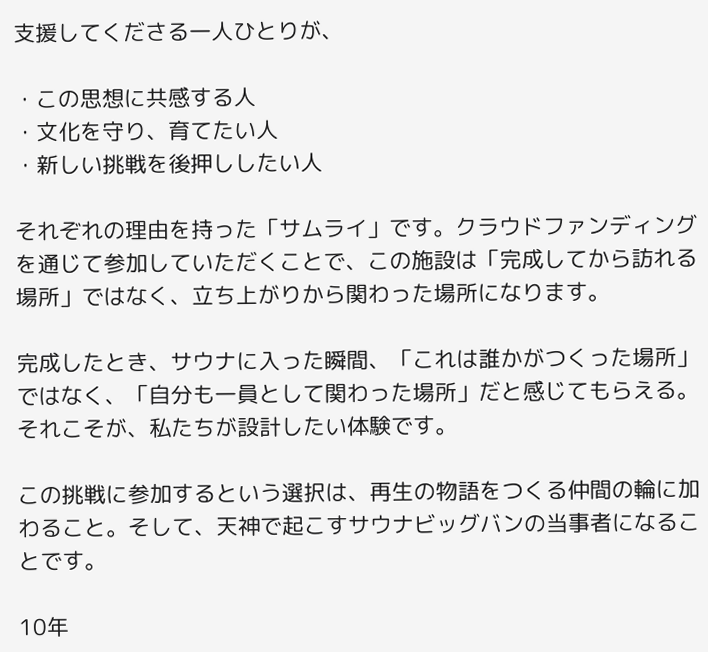支援してくださる一人ひとりが、

・この思想に共感する人
・文化を守り、育てたい人
・新しい挑戦を後押ししたい人

それぞれの理由を持った「サムライ」です。クラウドファンディングを通じて参加していただくことで、この施設は「完成してから訪れる場所」ではなく、立ち上がりから関わった場所になります。

完成したとき、サウナに入った瞬間、「これは誰かがつくった場所」ではなく、「自分も一員として関わった場所」だと感じてもらえる。それこそが、私たちが設計したい体験です。

この挑戦に参加するという選択は、再生の物語をつくる仲間の輪に加わること。そして、天神で起こすサウナビッグバンの当事者になることです。

10年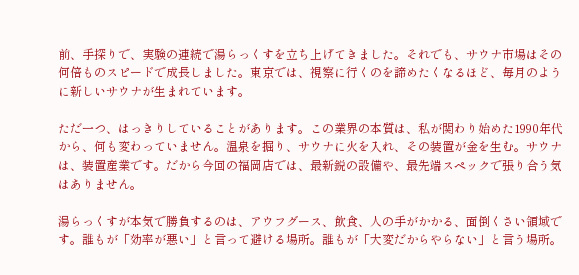前、手探りで、実験の連続で湯らっくすを立ち上げてきました。それでも、サウナ市場はその何倍ものスピードで成長しました。東京では、視察に行くのを諦めたくなるほど、毎月のように新しいサウナが生まれています。

ただ一つ、はっきりしていることがあります。この業界の本質は、私が関わり始めた1990年代から、何も変わっていません。温泉を掘り、サウナに火を入れ、その装置が金を生む。サウナは、装置産業です。だから今回の福岡店では、最新鋭の設備や、最先端スペックで張り合う気はありません。

湯らっくすが本気で勝負するのは、アウフグース、飲食、人の手がかかる、面倒くさい領域です。誰もが「効率が悪い」と言って避ける場所。誰もが「大変だからやらない」と言う場所。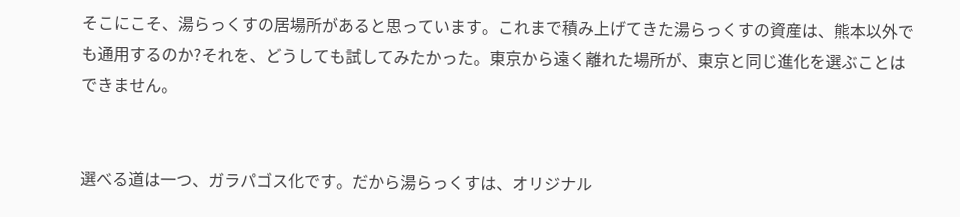そこにこそ、湯らっくすの居場所があると思っています。これまで積み上げてきた湯らっくすの資産は、熊本以外でも通用するのか?それを、どうしても試してみたかった。東京から遠く離れた場所が、東京と同じ進化を選ぶことはできません。


選べる道は一つ、ガラパゴス化です。だから湯らっくすは、オリジナル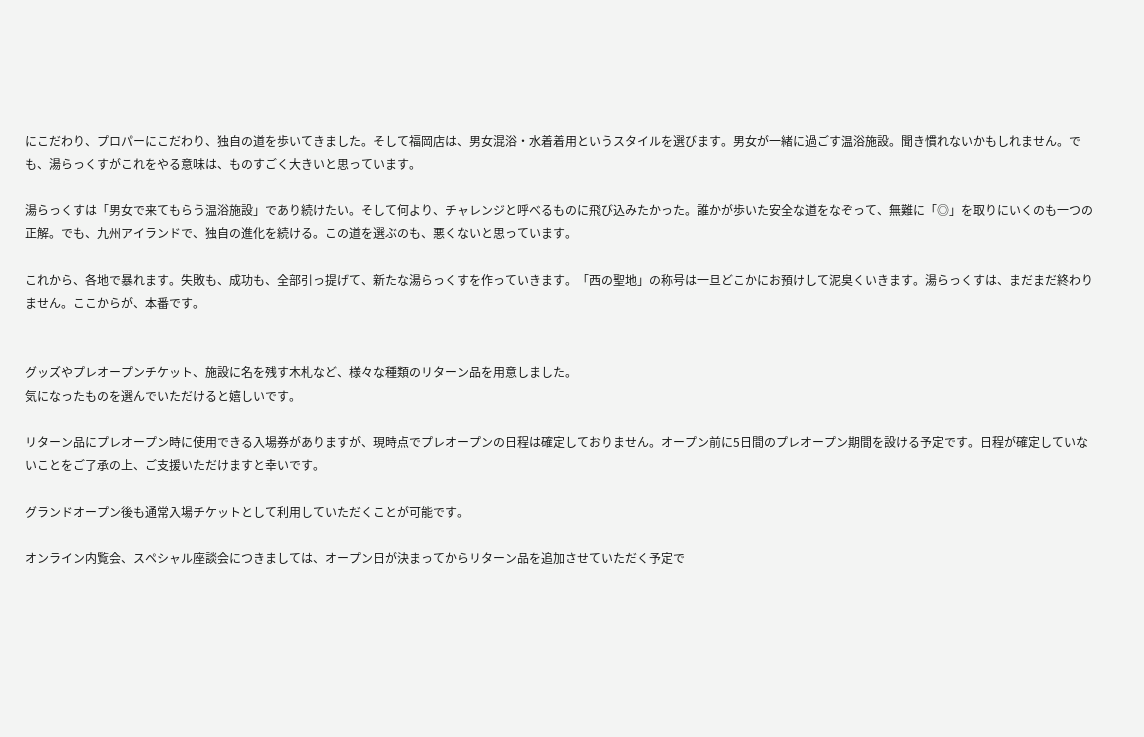にこだわり、プロパーにこだわり、独自の道を歩いてきました。そして福岡店は、男女混浴・水着着用というスタイルを選びます。男女が一緒に過ごす温浴施設。聞き慣れないかもしれません。でも、湯らっくすがこれをやる意味は、ものすごく大きいと思っています。

湯らっくすは「男女で来てもらう温浴施設」であり続けたい。そして何より、チャレンジと呼べるものに飛び込みたかった。誰かが歩いた安全な道をなぞって、無難に「◎」を取りにいくのも一つの正解。でも、九州アイランドで、独自の進化を続ける。この道を選ぶのも、悪くないと思っています。

これから、各地で暴れます。失敗も、成功も、全部引っ提げて、新たな湯らっくすを作っていきます。「西の聖地」の称号は一旦どこかにお預けして泥臭くいきます。湯らっくすは、まだまだ終わりません。ここからが、本番です。


グッズやプレオープンチケット、施設に名を残す木札など、様々な種類のリターン品を用意しました。
気になったものを選んでいただけると嬉しいです。

リターン品にプレオープン時に使用できる入場券がありますが、現時点でプレオープンの日程は確定しておりません。オープン前に5日間のプレオープン期間を設ける予定です。日程が確定していないことをご了承の上、ご支援いただけますと幸いです。

グランドオープン後も通常入場チケットとして利用していただくことが可能です。

オンライン内覧会、スペシャル座談会につきましては、オープン日が決まってからリターン品を追加させていただく予定で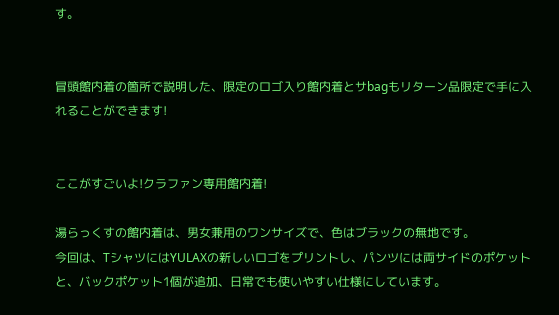す。


冒頭館内着の箇所で説明した、限定のロゴ入り館内着とサbagもリターン品限定で手に入れることができます!


ここがすごいよ!クラファン専用館内着!

湯らっくすの館内着は、男女兼用のワンサイズで、色はブラックの無地です。
今回は、TシャツにはYULAXの新しいロゴをプリントし、パンツには両サイドのポケットと、バックポケット1個が追加、日常でも使いやすい仕様にしています。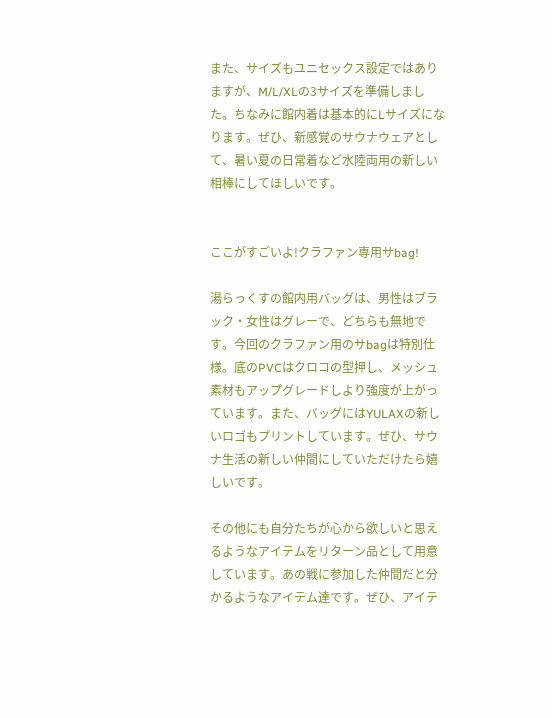また、サイズもユニセックス設定ではありますが、M/L/XLの3サイズを準備しました。ちなみに館内着は基本的にLサイズになります。ぜひ、新感覚のサウナウェアとして、暑い夏の日常着など水陸両用の新しい相棒にしてほしいです。


ここがすごいよ!クラファン専用サbag!

湯らっくすの館内用バッグは、男性はブラック・女性はグレーで、どちらも無地です。今回のクラファン用のサbagは特別仕様。底のPVCはクロコの型押し、メッシュ素材もアップグレードしより強度が上がっています。また、バッグにはYULAXの新しいロゴもプリントしています。ぜひ、サウナ生活の新しい仲間にしていただけたら嬉しいです。

その他にも自分たちが心から欲しいと思えるようなアイテムをリターン品として用意しています。あの戦に参加した仲間だと分かるようなアイテム達です。ぜひ、アイテ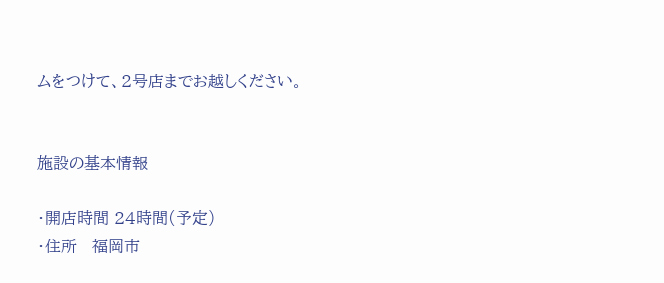ムをつけて、2号店までお越しください。


施設の基本情報

・開店時間 24時間(予定)
・住所   福岡市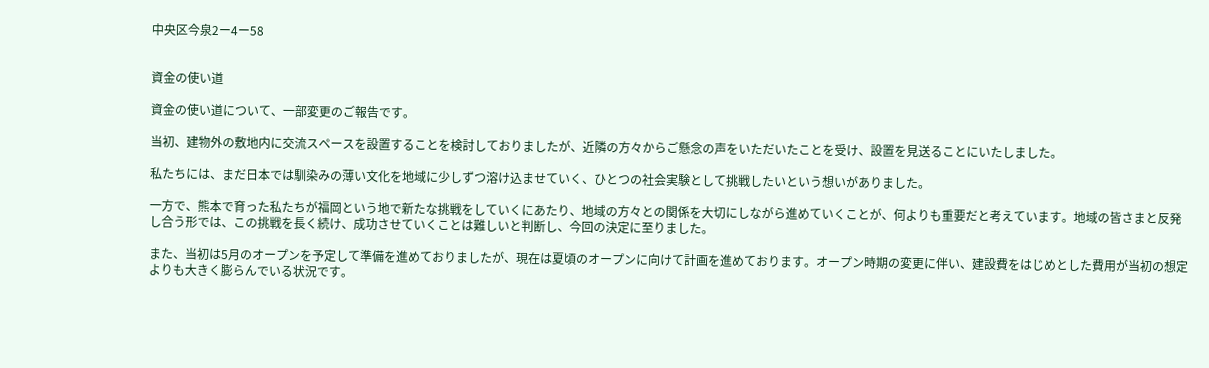中央区今泉2ー4ー58


資金の使い道

資金の使い道について、一部変更のご報告です。

当初、建物外の敷地内に交流スペースを設置することを検討しておりましたが、近隣の方々からご懸念の声をいただいたことを受け、設置を見送ることにいたしました。

私たちには、まだ日本では馴染みの薄い文化を地域に少しずつ溶け込ませていく、ひとつの社会実験として挑戦したいという想いがありました。

一方で、熊本で育った私たちが福岡という地で新たな挑戦をしていくにあたり、地域の方々との関係を大切にしながら進めていくことが、何よりも重要だと考えています。地域の皆さまと反発し合う形では、この挑戦を長く続け、成功させていくことは難しいと判断し、今回の決定に至りました。

また、当初は5月のオープンを予定して準備を進めておりましたが、現在は夏頃のオープンに向けて計画を進めております。オープン時期の変更に伴い、建設費をはじめとした費用が当初の想定よりも大きく膨らんでいる状況です。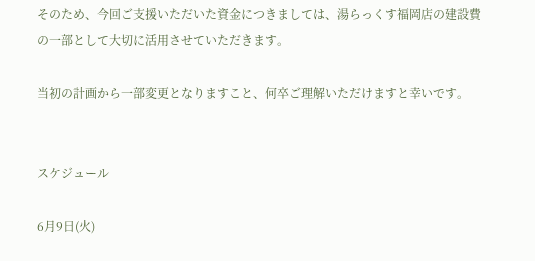そのため、今回ご支援いただいた資金につきましては、湯らっくす福岡店の建設費の一部として大切に活用させていただきます。

当初の計画から一部変更となりますこと、何卒ご理解いただけますと幸いです。


スケジュール

6月9日(火)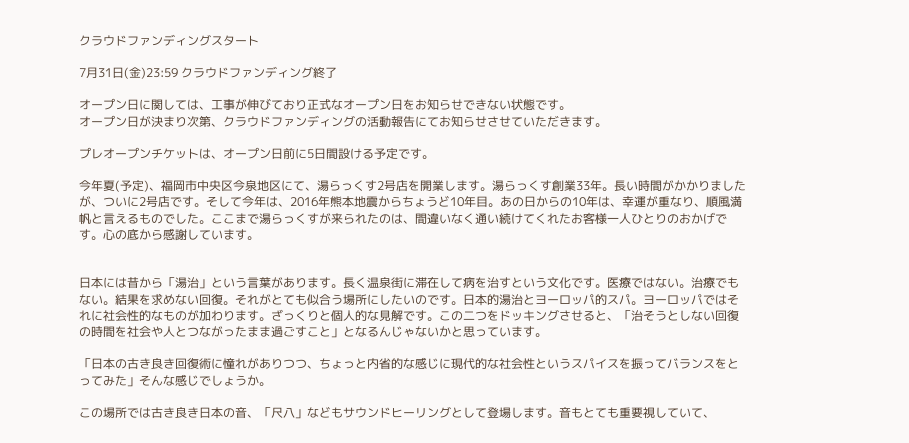クラウドファンディングスタート

7月31日(金)23:59 クラウドファンディング終了

オープン日に関しては、工事が伸びており正式なオープン日をお知らせできない状態です。
オープン日が決まり次第、クラウドファンディングの活動報告にてお知らせさせていただきます。

プレオープンチケットは、オープン日前に5日間設ける予定です。

今年夏(予定)、福岡市中央区今泉地区にて、湯らっくす2号店を開業します。湯らっくす創業33年。長い時間がかかりましたが、ついに2号店です。そして今年は、2016年熊本地震からちょうど10年目。あの日からの10年は、幸運が重なり、順風満帆と言えるものでした。ここまで湯らっくすが来られたのは、間違いなく通い続けてくれたお客様一人ひとりのおかげです。心の底から感謝しています。


日本には昔から「湯治」という言葉があります。長く温泉街に滞在して病を治すという文化です。医療ではない。治療でもない。結果を求めない回復。それがとても似合う場所にしたいのです。日本的湯治とヨーロッパ的スパ。ヨーロッパではそれに社会性的なものが加わります。ざっくりと個人的な見解です。この二つをドッキングさせると、「治そうとしない回復の時間を社会や人とつながったまま過ごすこと」となるんじゃないかと思っています。

「日本の古き良き回復術に憧れがありつつ、ちょっと内省的な感じに現代的な社会性というスパイスを振ってバランスをとってみた」そんな感じでしょうか。

この場所では古き良き日本の音、「尺八」などもサウンドヒーリングとして登場します。音もとても重要視していて、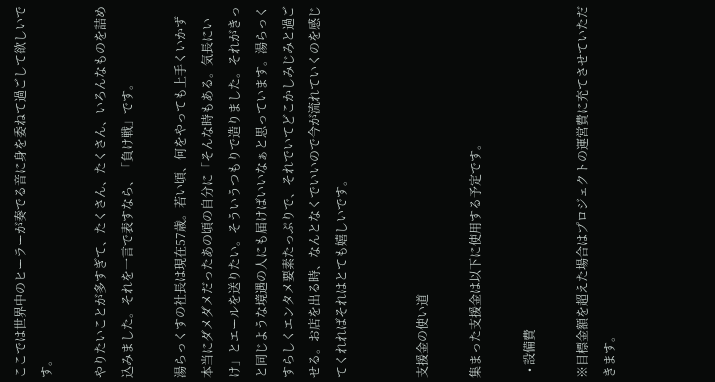ここでは世界中のヒーラーが奏でる音に身を委ねて過ごして欲しいです。

やりたいことが多すぎて、たくさん、たくさん、いろんなものを詰め込みました。それを一言で表すなら、「負け戦」です。

湯らっくすの社長は現在57歳。若い頃、何をやっても上手くいかず本当にダメダメだったあの頃の自分に「そんな時もある。気長にいけ」とエールを送りたい。そういうつもりで造りました。それがきっと同じような境遇の人にも届けばいいなぁと思っています。湯らっくすらしくエンタメ要素たっぷりで、それでいてどこかしみじみと過ごせる。お店を出る時、なんとなくでいいので今が流れていくのを感じてくれればそれはとても嬉しいです。


支援金の使い道

集まった支援金は以下に使用する予定です。

  • 設備費

※目標金額を超えた場合はプロジェクトの運営費に充てさせていただきます。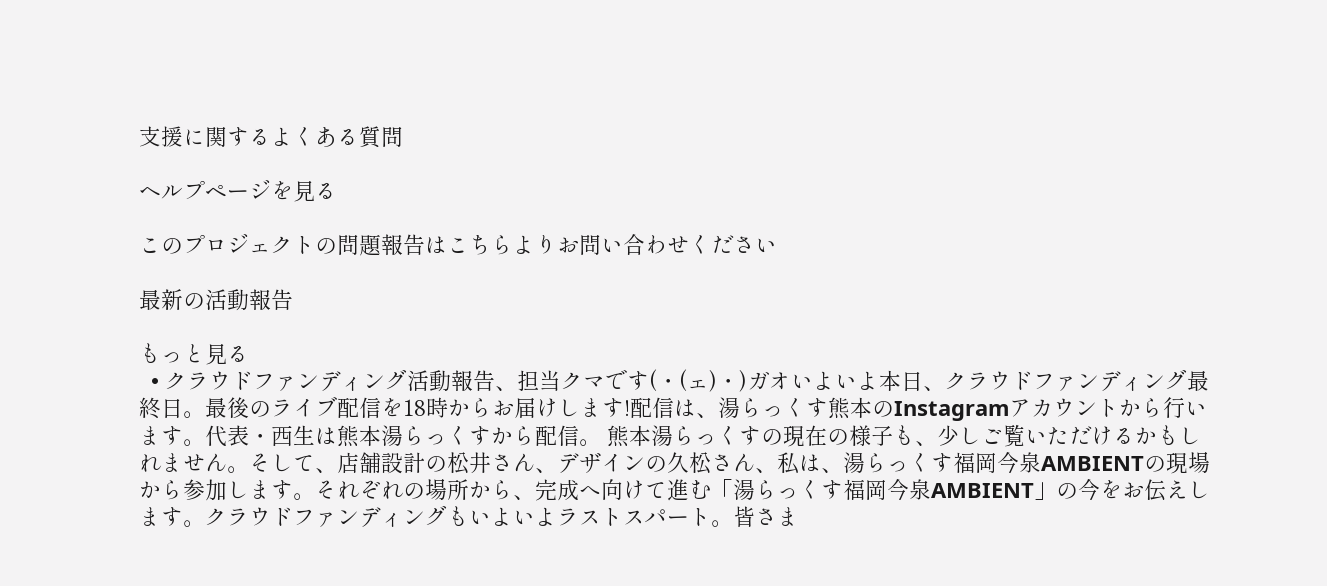支援に関するよくある質問

ヘルプページを見る

このプロジェクトの問題報告はこちらよりお問い合わせください

最新の活動報告

もっと見る
  • クラウドファンディング活動報告、担当クマです(・(ェ)・)ガオいよいよ本日、クラウドファンディング最終日。最後のライブ配信を18時からお届けします!配信は、湯らっくす熊本のInstagramアカウントから行います。代表・西生は熊本湯らっくすから配信。 熊本湯らっくすの現在の様子も、少しご覧いただけるかもしれません。そして、店舗設計の松井さん、デザインの久松さん、私は、湯らっくす福岡今泉AMBIENTの現場から参加します。それぞれの場所から、完成へ向けて進む「湯らっくす福岡今泉AMBIENT」の今をお伝えします。クラウドファンディングもいよいよラストスパート。皆さま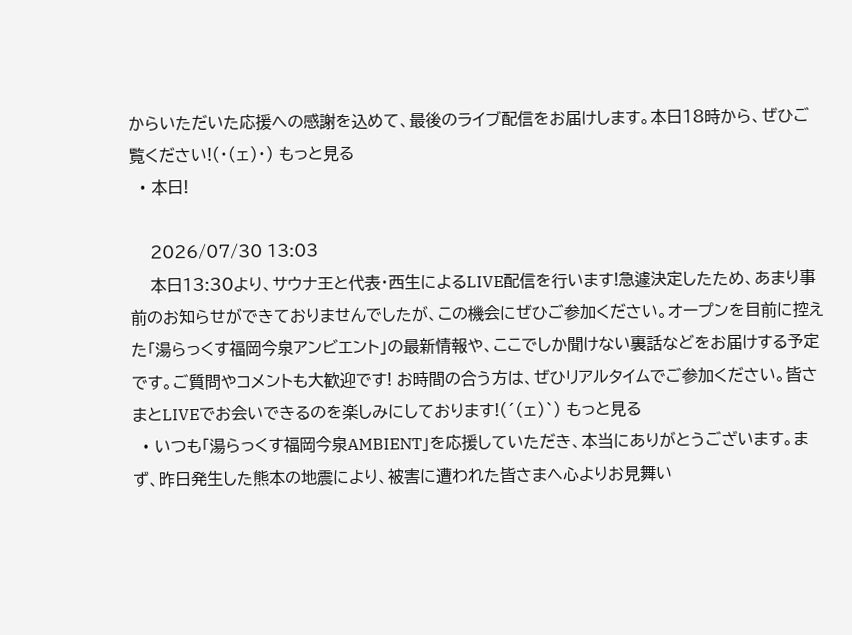からいただいた応援への感謝を込めて、最後のライブ配信をお届けします。本日18時から、ぜひご覧ください!(・(ェ)・) もっと見る
  • 本日!

    2026/07/30 13:03
    本日13:30より、サウナ王と代表・西生によるLIVE配信を行います!急遽決定したため、あまり事前のお知らせができておりませんでしたが、この機会にぜひご参加ください。オープンを目前に控えた「湯らっくす福岡今泉アンビエント」の最新情報や、ここでしか聞けない裏話などをお届けする予定です。ご質問やコメントも大歓迎です! お時間の合う方は、ぜひリアルタイムでご参加ください。皆さまとLIVEでお会いできるのを楽しみにしております!(´(ェ)`) もっと見る
  • いつも「湯らっくす福岡今泉AMBIENT」を応援していただき、本当にありがとうございます。まず、昨日発生した熊本の地震により、被害に遭われた皆さまへ心よりお見舞い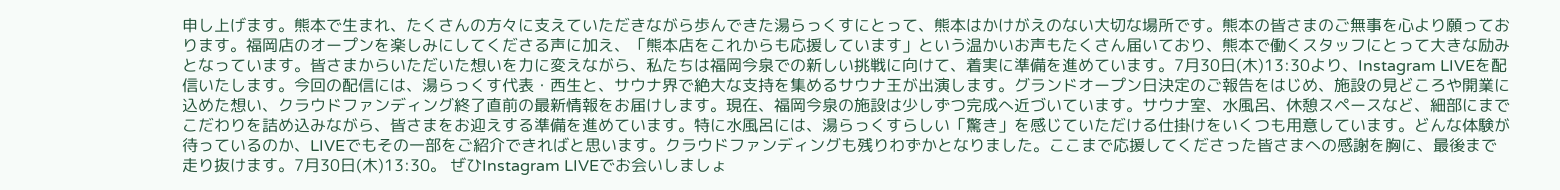申し上げます。熊本で生まれ、たくさんの方々に支えていただきながら歩んできた湯らっくすにとって、熊本はかけがえのない大切な場所です。熊本の皆さまのご無事を心より願っております。福岡店のオープンを楽しみにしてくださる声に加え、「熊本店をこれからも応援しています」という温かいお声もたくさん届いており、熊本で働くスタッフにとって大きな励みとなっています。皆さまからいただいた想いを力に変えながら、私たちは福岡今泉での新しい挑戦に向けて、着実に準備を進めています。7月30日(木)13:30より、Instagram LIVEを配信いたします。今回の配信には、湯らっくす代表・西生と、サウナ界で絶大な支持を集めるサウナ王が出演します。グランドオープン日決定のご報告をはじめ、施設の見どころや開業に込めた想い、クラウドファンディング終了直前の最新情報をお届けします。現在、福岡今泉の施設は少しずつ完成へ近づいています。サウナ室、水風呂、休憩スペースなど、細部にまでこだわりを詰め込みながら、皆さまをお迎えする準備を進めています。特に水風呂には、湯らっくすらしい「驚き」を感じていただける仕掛けをいくつも用意しています。どんな体験が待っているのか、LIVEでもその一部をご紹介できればと思います。クラウドファンディングも残りわずかとなりました。ここまで応援してくださった皆さまへの感謝を胸に、最後まで走り抜けます。7月30日(木)13:30。 ぜひInstagram LIVEでお会いしましょ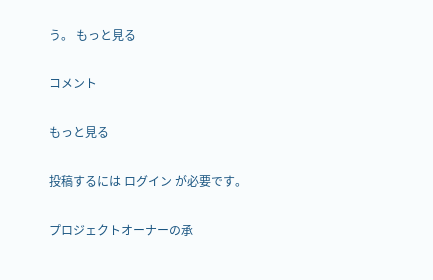う。 もっと見る

コメント

もっと見る

投稿するには ログイン が必要です。

プロジェクトオーナーの承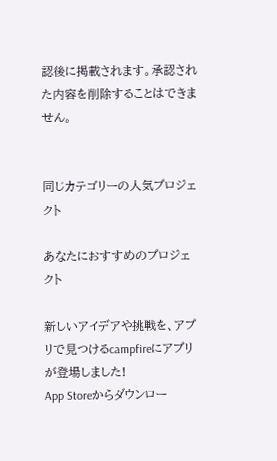認後に掲載されます。承認された内容を削除することはできません。


同じカテゴリーの人気プロジェクト

あなたにおすすめのプロジェクト

新しいアイデアや挑戦を、アプリで見つけるcampfireにアプリが登場しました!
App Storeからダウンロー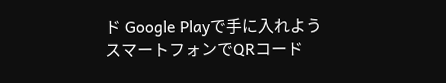ド Google Playで手に入れよう
スマートフォンでQRコード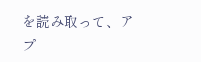を読み取って、アプ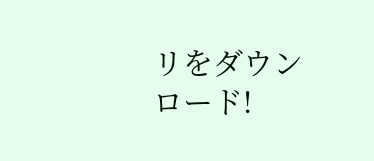リをダウンロード!